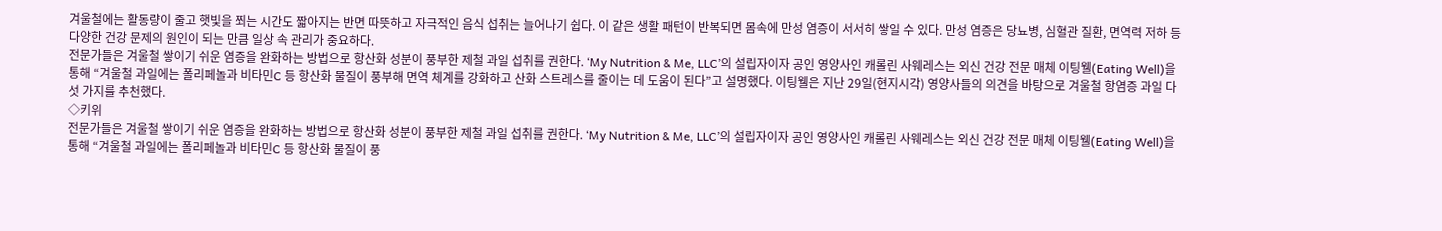겨울철에는 활동량이 줄고 햇빛을 쬐는 시간도 짧아지는 반면 따뜻하고 자극적인 음식 섭취는 늘어나기 쉽다. 이 같은 생활 패턴이 반복되면 몸속에 만성 염증이 서서히 쌓일 수 있다. 만성 염증은 당뇨병, 심혈관 질환, 면역력 저하 등 다양한 건강 문제의 원인이 되는 만큼 일상 속 관리가 중요하다.
전문가들은 겨울철 쌓이기 쉬운 염증을 완화하는 방법으로 항산화 성분이 풍부한 제철 과일 섭취를 권한다. ‘My Nutrition & Me, LLC’의 설립자이자 공인 영양사인 캐롤린 사웨레스는 외신 건강 전문 매체 이팅웰(Eating Well)을 통해 “겨울철 과일에는 폴리페놀과 비타민C 등 항산화 물질이 풍부해 면역 체계를 강화하고 산화 스트레스를 줄이는 데 도움이 된다”고 설명했다. 이팅웰은 지난 29일(현지시각) 영양사들의 의견을 바탕으로 겨울철 항염증 과일 다섯 가지를 추천했다.
◇키위
전문가들은 겨울철 쌓이기 쉬운 염증을 완화하는 방법으로 항산화 성분이 풍부한 제철 과일 섭취를 권한다. ‘My Nutrition & Me, LLC’의 설립자이자 공인 영양사인 캐롤린 사웨레스는 외신 건강 전문 매체 이팅웰(Eating Well)을 통해 “겨울철 과일에는 폴리페놀과 비타민C 등 항산화 물질이 풍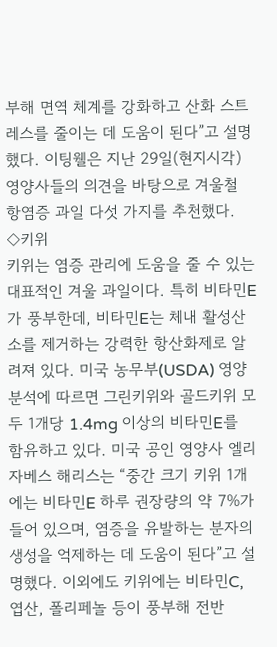부해 면역 체계를 강화하고 산화 스트레스를 줄이는 데 도움이 된다”고 설명했다. 이팅웰은 지난 29일(현지시각) 영양사들의 의견을 바탕으로 겨울철 항염증 과일 다섯 가지를 추천했다.
◇키위
키위는 염증 관리에 도움을 줄 수 있는 대표적인 겨울 과일이다. 특히 비타민E가 풍부한데, 비타민E는 체내 활성산소를 제거하는 강력한 항산화제로 알려져 있다. 미국 농무부(USDA) 영양 분석에 따르면 그린키위와 골드키위 모두 1개당 1.4mg 이상의 비타민E를 함유하고 있다. 미국 공인 영양사 엘리자베스 해리스는 “중간 크기 키위 1개에는 비타민E 하루 권장량의 약 7%가 들어 있으며, 염증을 유발하는 분자의 생성을 억제하는 데 도움이 된다”고 설명했다. 이외에도 키위에는 비타민C, 엽산, 폴리페놀 등이 풍부해 전반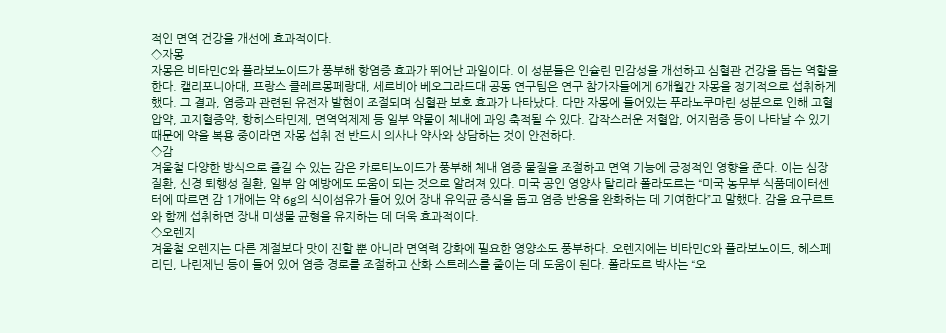적인 면역 건강을 개선에 효과적이다.
◇자몽
자몽은 비타민C와 플라보노이드가 풍부해 항염증 효과가 뛰어난 과일이다. 이 성분들은 인슐린 민감성을 개선하고 심혈관 건강을 돕는 역할을 한다. 캘리포니아대, 프랑스 클레르몽페랑대, 세르비아 베오그라드대 공동 연구팀은 연구 참가자들에게 6개월간 자몽을 정기적으로 섭취하게 했다. 그 결과, 염증과 관련된 유전자 발현이 조절되며 심혈관 보호 효과가 나타났다. 다만 자몽에 들어있는 푸라노쿠마린 성분으로 인해 고혈압약, 고지혈증약, 항히스타민제, 면역억제제 등 일부 약물이 체내에 과잉 축적될 수 있다. 갑작스러운 저혈압, 어지럼증 등이 나타날 수 있기 때문에 약을 복용 중이라면 자몽 섭취 전 반드시 의사나 약사와 상담하는 것이 안전하다.
◇감
겨울철 다양한 방식으로 즐길 수 있는 감은 카로티노이드가 풍부해 체내 염증 물질을 조절하고 면역 기능에 긍정적인 영향을 준다. 이는 심장 질환, 신경 퇴행성 질환, 일부 암 예방에도 도움이 되는 것으로 알려져 있다. 미국 공인 영양사 탈리라 폴라도르는 “미국 농무부 식품데이터센터에 따르면 감 1개에는 약 6g의 식이섬유가 들어 있어 장내 유익균 증식을 돕고 염증 반응을 완화하는 데 기여한다”고 말했다. 감을 요구르트와 함께 섭취하면 장내 미생물 균형을 유지하는 데 더욱 효과적이다.
◇오렌지
겨울철 오렌지는 다른 계절보다 맛이 진할 뿐 아니라 면역력 강화에 필요한 영양소도 풍부하다. 오렌지에는 비타민C와 플라보노이드, 헤스페리딘, 나린제닌 등이 들어 있어 염증 경로를 조절하고 산화 스트레스를 줄이는 데 도움이 된다. 폴라도르 박사는 “오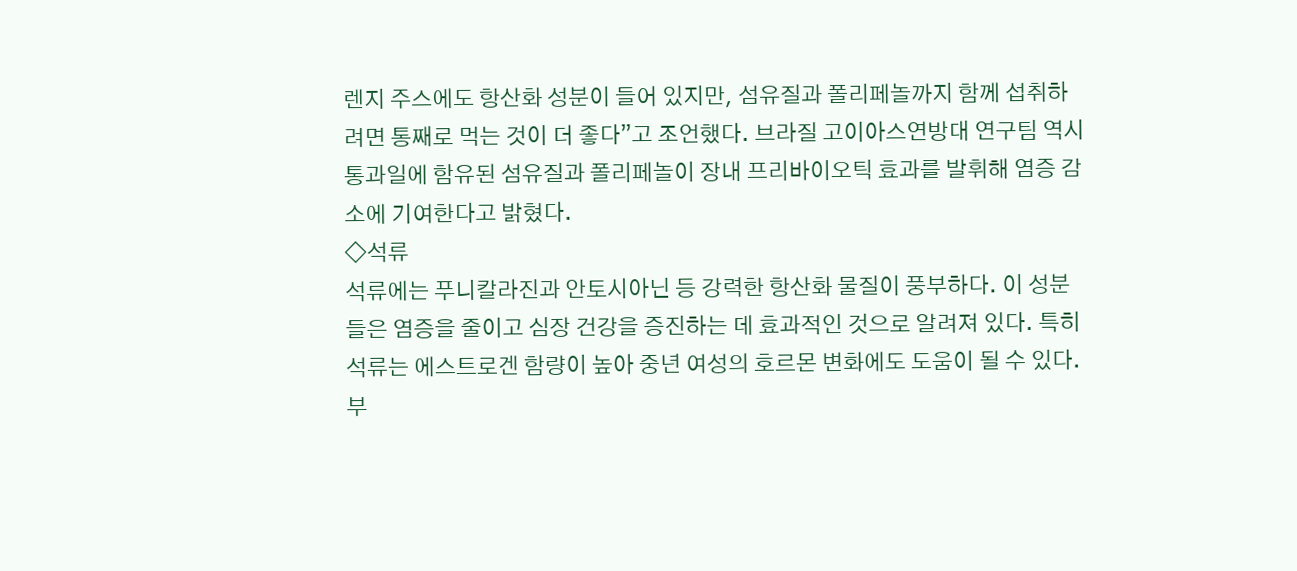렌지 주스에도 항산화 성분이 들어 있지만, 섬유질과 폴리페놀까지 함께 섭취하려면 통째로 먹는 것이 더 좋다”고 조언했다. 브라질 고이아스연방대 연구팀 역시 통과일에 함유된 섬유질과 폴리페놀이 장내 프리바이오틱 효과를 발휘해 염증 감소에 기여한다고 밝혔다.
◇석류
석류에는 푸니칼라진과 안토시아닌 등 강력한 항산화 물질이 풍부하다. 이 성분들은 염증을 줄이고 심장 건강을 증진하는 데 효과적인 것으로 알려져 있다. 특히 석류는 에스트로겐 함량이 높아 중년 여성의 호르몬 변화에도 도움이 될 수 있다. 부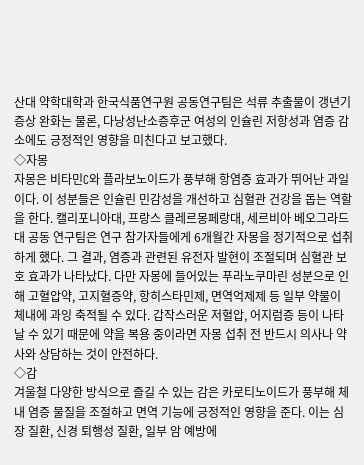산대 약학대학과 한국식품연구원 공동연구팀은 석류 추출물이 갱년기 증상 완화는 물론, 다낭성난소증후군 여성의 인슐린 저항성과 염증 감소에도 긍정적인 영향을 미친다고 보고했다.
◇자몽
자몽은 비타민C와 플라보노이드가 풍부해 항염증 효과가 뛰어난 과일이다. 이 성분들은 인슐린 민감성을 개선하고 심혈관 건강을 돕는 역할을 한다. 캘리포니아대, 프랑스 클레르몽페랑대, 세르비아 베오그라드대 공동 연구팀은 연구 참가자들에게 6개월간 자몽을 정기적으로 섭취하게 했다. 그 결과, 염증과 관련된 유전자 발현이 조절되며 심혈관 보호 효과가 나타났다. 다만 자몽에 들어있는 푸라노쿠마린 성분으로 인해 고혈압약, 고지혈증약, 항히스타민제, 면역억제제 등 일부 약물이 체내에 과잉 축적될 수 있다. 갑작스러운 저혈압, 어지럼증 등이 나타날 수 있기 때문에 약을 복용 중이라면 자몽 섭취 전 반드시 의사나 약사와 상담하는 것이 안전하다.
◇감
겨울철 다양한 방식으로 즐길 수 있는 감은 카로티노이드가 풍부해 체내 염증 물질을 조절하고 면역 기능에 긍정적인 영향을 준다. 이는 심장 질환, 신경 퇴행성 질환, 일부 암 예방에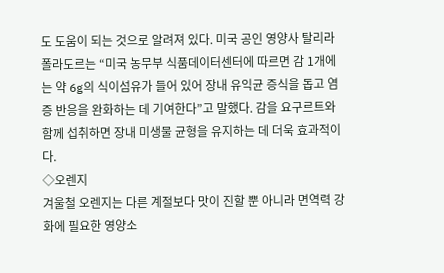도 도움이 되는 것으로 알려져 있다. 미국 공인 영양사 탈리라 폴라도르는 “미국 농무부 식품데이터센터에 따르면 감 1개에는 약 6g의 식이섬유가 들어 있어 장내 유익균 증식을 돕고 염증 반응을 완화하는 데 기여한다”고 말했다. 감을 요구르트와 함께 섭취하면 장내 미생물 균형을 유지하는 데 더욱 효과적이다.
◇오렌지
겨울철 오렌지는 다른 계절보다 맛이 진할 뿐 아니라 면역력 강화에 필요한 영양소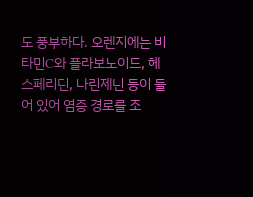도 풍부하다. 오렌지에는 비타민C와 플라보노이드, 헤스페리딘, 나린제닌 등이 들어 있어 염증 경로를 조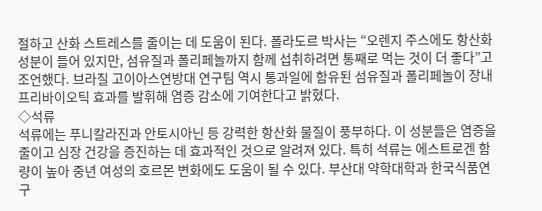절하고 산화 스트레스를 줄이는 데 도움이 된다. 폴라도르 박사는 “오렌지 주스에도 항산화 성분이 들어 있지만, 섬유질과 폴리페놀까지 함께 섭취하려면 통째로 먹는 것이 더 좋다”고 조언했다. 브라질 고이아스연방대 연구팀 역시 통과일에 함유된 섬유질과 폴리페놀이 장내 프리바이오틱 효과를 발휘해 염증 감소에 기여한다고 밝혔다.
◇석류
석류에는 푸니칼라진과 안토시아닌 등 강력한 항산화 물질이 풍부하다. 이 성분들은 염증을 줄이고 심장 건강을 증진하는 데 효과적인 것으로 알려져 있다. 특히 석류는 에스트로겐 함량이 높아 중년 여성의 호르몬 변화에도 도움이 될 수 있다. 부산대 약학대학과 한국식품연구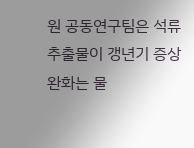원 공동연구팀은 석류 추출물이 갱년기 증상 완화는 물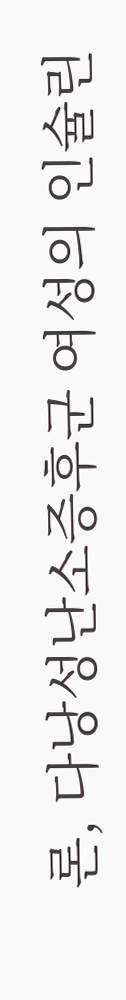론, 다낭성난소증후군 여성의 인슐린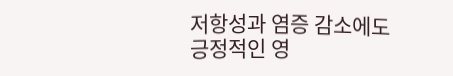저항성과 염증 감소에도 긍정적인 영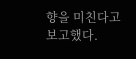향을 미친다고 보고했다.